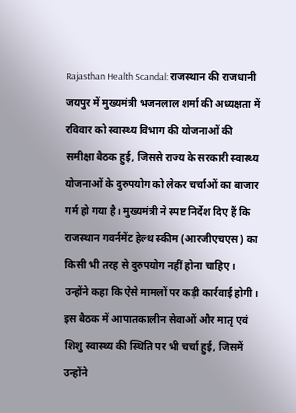Rajasthan Health Scandal: राजस्थान की राजधानी जयपुर में मुख्यमंत्री भजनलाल शर्मा की अध्यक्षता में रविवार को स्वास्थ्य विभाग की योजनाओं की समीक्षा बैठक हुई, जिससे राज्य के सरकारी स्वास्थ्य योजनाओं के दुरुपयोग को लेकर चर्चाओं का बाजार गर्म हो गया है। मुख्यमंत्री ने स्पष्ट निर्देश दिए हैं कि राजस्थान गवर्नमेंट हेल्थ स्कीम (आरजीएचएस) का किसी भी तरह से दुरुपयोग नहीं होना चाहिए। उन्होंने कहा कि ऐसे मामलों पर कड़ी कार्रवाई होगी। इस बैठक में आपातकालीन सेवाओं और मातृ एवं शिशु स्वास्थ्य की स्थिति पर भी चर्चा हुई, जिसमें उन्होंने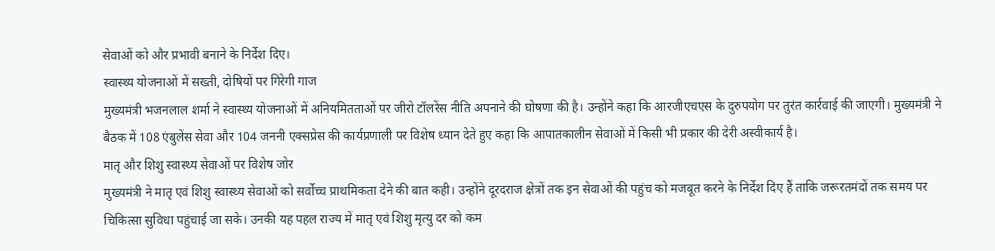सेवाओं को और प्रभावी बनाने के निर्देश दिए।
स्वास्थ्य योजनाओं में सख्ती, दोषियों पर गिरेगी गाज
मुख्यमंत्री भजनलाल शर्मा ने स्वास्थ्य योजनाओं में अनियमितताओं पर जीरो टॉलरेंस नीति अपनाने की घोषणा की है। उन्होंने कहा कि आरजीएचएस के दुरुपयोग पर तुरंत कार्रवाई की जाएगी। मुख्यमंत्री ने बैठक में 108 एंबुलेंस सेवा और 104 जननी एक्सप्रेस की कार्यप्रणाली पर विशेष ध्यान देते हुए कहा कि आपातकालीन सेवाओं में किसी भी प्रकार की देरी अस्वीकार्य है।
मातृ और शिशु स्वास्थ्य सेवाओं पर विशेष जोर
मुख्यमंत्री ने मातृ एवं शिशु स्वास्थ्य सेवाओं को सर्वोच्च प्राथमिकता देने की बात कही। उन्होंने दूरदराज क्षेत्रों तक इन सेवाओं की पहुंच को मजबूत करने के निर्देश दिए हैं ताकि जरूरतमंदों तक समय पर चिकित्सा सुविधा पहुंचाई जा सके। उनकी यह पहल राज्य में मातृ एवं शिशु मृत्यु दर को कम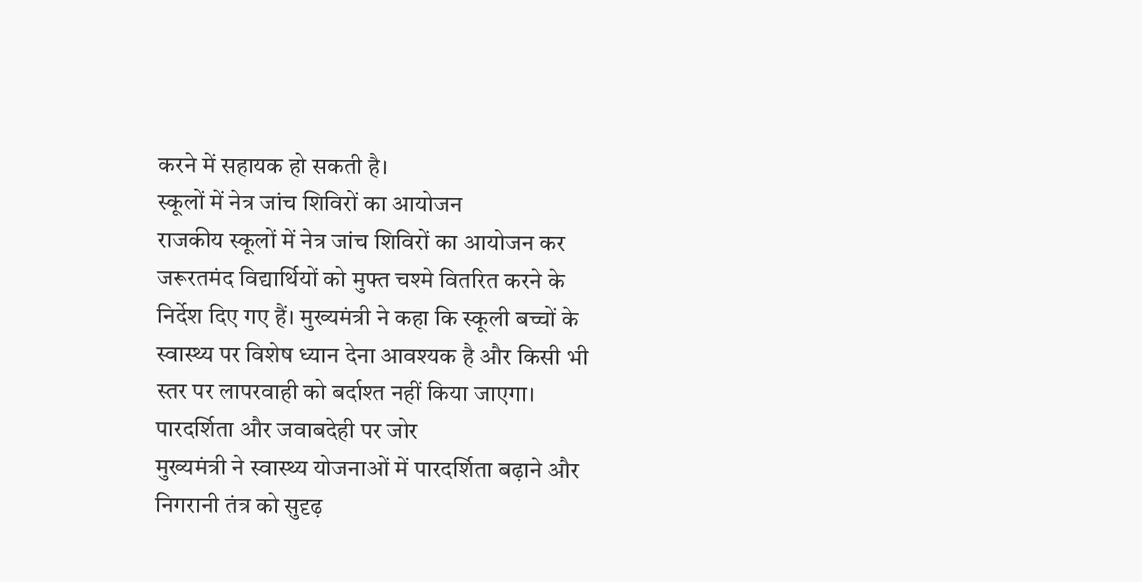करने में सहायक हो सकती है।
स्कूलों में नेत्र जांच शिविरों का आयोजन
राजकीय स्कूलों में नेत्र जांच शिविरों का आयोजन कर जरूरतमंद विद्यार्थियों को मुफ्त चश्मे वितरित करने के निर्देश दिए गए हैं। मुख्यमंत्री ने कहा कि स्कूली बच्चों के स्वास्थ्य पर विशेष ध्यान देना आवश्यक है और किसी भी स्तर पर लापरवाही को बर्दाश्त नहीं किया जाएगा।
पारदर्शिता और जवाबदेही पर जोर
मुख्यमंत्री ने स्वास्थ्य योजनाओं में पारदर्शिता बढ़ाने और निगरानी तंत्र को सुदृढ़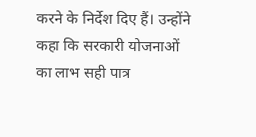करने के निर्देश दिए हैं। उन्होंने कहा कि सरकारी योजनाओं का लाभ सही पात्र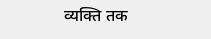व्यक्ति तक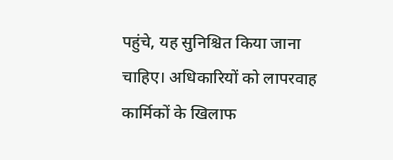पहुंचे, यह सुनिश्चित किया जाना चाहिए। अधिकारियों को लापरवाह कार्मिकों के खिलाफ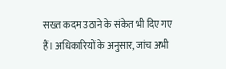सख्त कदम उठाने के संकेत भी दिए गए हैं। अधिकारियों के अनुसार, जांच अभी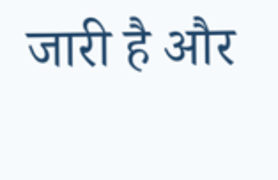जारी है और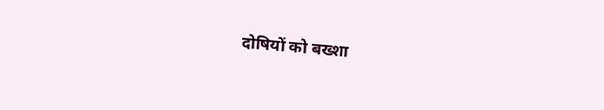दोषियों को बख्शा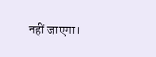नहीं जाएगा।